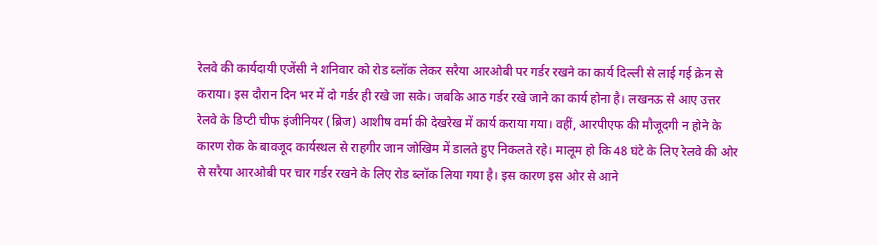रेलवे की कार्यदायी एजेंसी ने शनिवार को रोड ब्लॉक लेकर सरैया आरओबी पर गर्डर रखने का कार्य दिल्ली से लाई गई क्रेन से कराया। इस दौरान दिन भर में दो गर्डर ही रखे जा सके। जबकि आठ गर्डर रखे जाने का कार्य होना है। लखनऊ से आए उत्तर रेलवे के डिप्टी चीफ इंजीनियर (ब्रिज) आशीष वर्मा की देखरेख में कार्य कराया गया। वहीं, आरपीएफ की मौजूदगी न होने के कारण रोक के बावजूद कार्यस्थल से राहगीर जान जोखिम में डालते हुए निकलते रहे। मालूम हो कि 48 घंटे के लिए रेलवे की ओर से सरैया आरओबी पर चार गर्डर रखने के लिए रोड ब्लॉक लिया गया है। इस कारण इस ओर से आने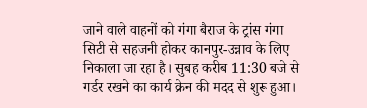जाने वाले वाहनों को गंगा बैराज के ट्रांस गंगा सिटी से सहजनी होकर कानपुर-उन्नाव के लिए निकाला जा रहा है। सुबह करीब 11:30 बजे से गर्डर रखने का कार्य क्रेन की मदद से शुरू हुआ।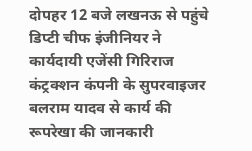दोपहर 12 बजे लखनऊ से पहुंचे डिप्टी चीफ इंजीनियर ने कार्यदायी एजेंसी गिरिराज कंट्रक्शन कंपनी के सुपरवाइजर बलराम यादव से कार्य की रूपरेखा की जानकारी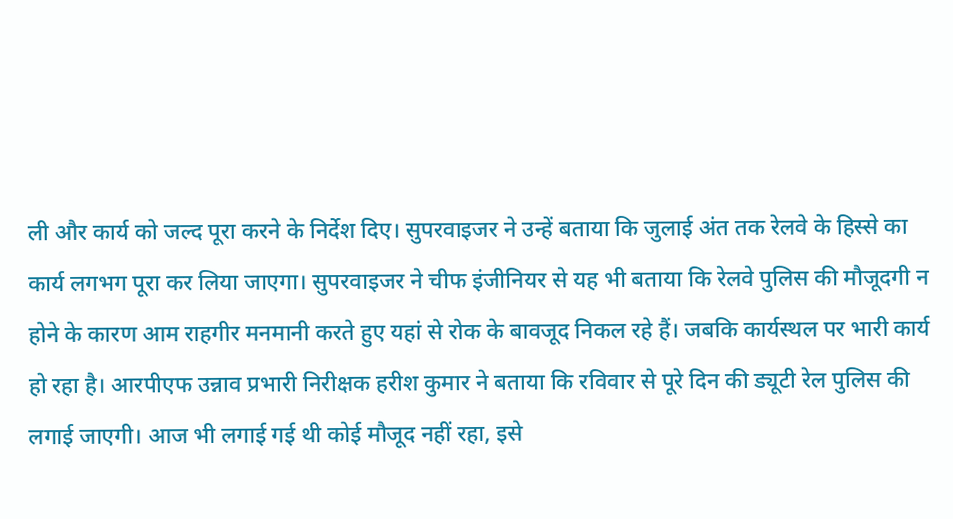ली और कार्य को जल्द पूरा करने के निर्देश दिए। सुपरवाइजर ने उन्हें बताया कि जुलाई अंत तक रेलवे के हिस्से का कार्य लगभग पूरा कर लिया जाएगा। सुपरवाइजर ने चीफ इंजीनियर से यह भी बताया कि रेलवे पुलिस की मौजूदगी न होने के कारण आम राहगीर मनमानी करते हुए यहां से रोक के बावजूद निकल रहे हैं। जबकि कार्यस्थल पर भारी कार्य हो रहा है। आरपीएफ उन्नाव प्रभारी निरीक्षक हरीश कुमार ने बताया कि रविवार से पूरे दिन की ड्यूटी रेल पुलिस की लगाई जाएगी। आज भी लगाई गई थी कोई मौजूद नहीं रहा, इसे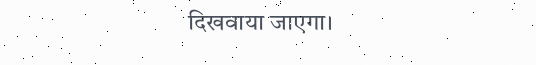दिखवाया जाएगा।